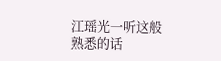江瑶光一听这般熟悉的话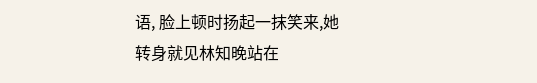语, 脸上顿时扬起一抹笑来,她转身就见林知晚站在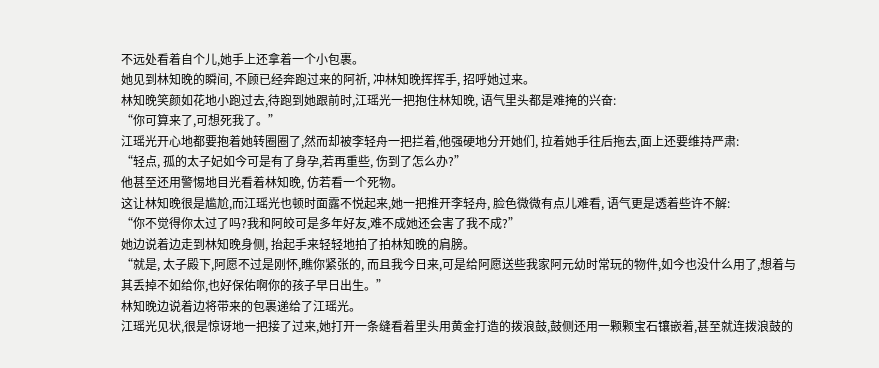不远处看着自个儿,她手上还拿着一个小包裹。
她见到林知晚的瞬间, 不顾已经奔跑过来的阿祈, 冲林知晚挥挥手, 招呼她过来。
林知晚笑颜如花地小跑过去,待跑到她跟前时,江瑶光一把抱住林知晚, 语气里头都是难掩的兴奋:
“你可算来了,可想死我了。”
江瑶光开心地都要抱着她转圈圈了,然而却被李轻舟一把拦着,他强硬地分开她们, 拉着她手往后拖去,面上还要维持严肃:
“轻点, 孤的太子妃如今可是有了身孕,若再重些, 伤到了怎么办?”
他甚至还用警惕地目光看着林知晚, 仿若看一个死物。
这让林知晚很是尴尬,而江瑶光也顿时面露不悦起来,她一把推开李轻舟, 脸色微微有点儿难看, 语气更是透着些许不解:
“你不觉得你太过了吗?我和阿皎可是多年好友,难不成她还会害了我不成?”
她边说着边走到林知晚身侧, 抬起手来轻轻地拍了拍林知晚的肩膀。
“就是, 太子殿下,阿愿不过是刚怀,瞧你紧张的, 而且我今日来,可是给阿愿送些我家阿元幼时常玩的物件,如今也没什么用了,想着与其丢掉不如给你,也好保佑啊你的孩子早日出生。”
林知晚边说着边将带来的包裹递给了江瑶光。
江瑶光见状,很是惊讶地一把接了过来,她打开一条缝看着里头用黄金打造的拨浪鼓,鼓侧还用一颗颗宝石镶嵌着,甚至就连拨浪鼓的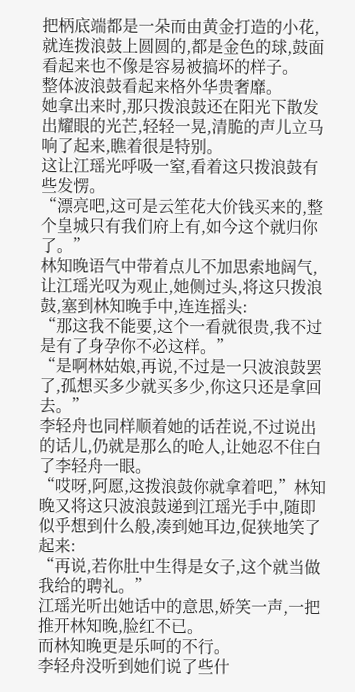把柄底端都是一朵而由黄金打造的小花,就连拨浪鼓上圆圆的,都是金色的球,鼓面看起来也不像是容易被搞坏的样子。
整体波浪鼓看起来格外华贵奢靡。
她拿出来时,那只拨浪鼓还在阳光下散发出耀眼的光芒,轻轻一晃,清脆的声儿立马响了起来,瞧着很是特别。
这让江瑶光呼吸一窒,看着这只拨浪鼓有些发愣。
“漂亮吧,这可是云笙花大价钱买来的,整个皇城只有我们府上有,如今这个就归你了。”
林知晚语气中带着点儿不加思索地阔气,让江瑶光叹为观止,她侧过头,将这只拨浪鼓,塞到林知晚手中,连连摇头:
“那这我不能要,这个一看就很贵,我不过是有了身孕你不必这样。”
“是啊林姑娘,再说,不过是一只波浪鼓罢了,孤想买多少就买多少,你这只还是拿回去。”
李轻舟也同样顺着她的话茬说,不过说出的话儿,仍就是那么的呛人,让她忍不住白了李轻舟一眼。
“哎呀,阿愿,这拨浪鼓你就拿着吧,”林知晚又将这只波浪鼓递到江瑶光手中,随即似乎想到什么般,凑到她耳边,促狭地笑了起来:
“再说,若你肚中生得是女子,这个就当做我给的聘礼。”
江瑶光听出她话中的意思,娇笑一声,一把推开林知晚,脸红不已。
而林知晚更是乐呵的不行。
李轻舟没听到她们说了些什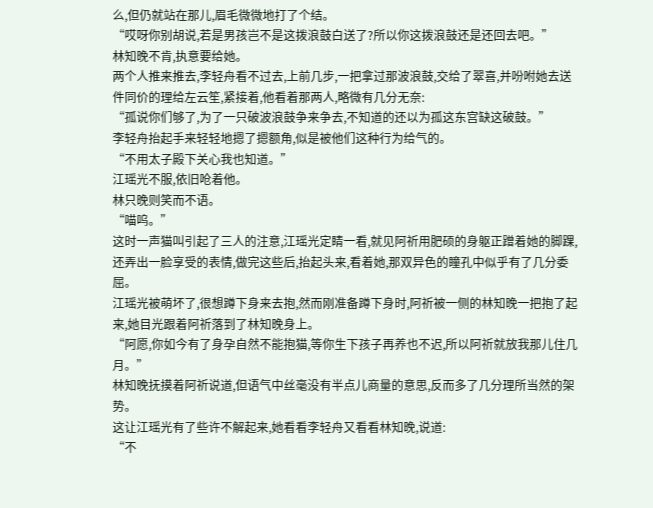么,但仍就站在那儿,眉毛微微地打了个结。
“哎呀你别胡说,若是男孩岂不是这拨浪鼓白送了?所以你这拨浪鼓还是还回去吧。”
林知晚不肯,执意要给她。
两个人推来推去,李轻舟看不过去,上前几步,一把拿过那波浪鼓,交给了翠喜,并吩咐她去送件同价的理给左云笙,紧接着,他看着那两人,略微有几分无奈:
“孤说你们够了,为了一只破波浪鼓争来争去,不知道的还以为孤这东宫缺这破鼓。”
李轻舟抬起手来轻轻地摁了摁额角,似是被他们这种行为给气的。
“不用太子殿下关心我也知道。”
江瑶光不服,依旧呛着他。
林只晚则笑而不语。
“喵呜。”
这时一声猫叫引起了三人的注意,江瑶光定睛一看,就见阿祈用肥硕的身躯正蹭着她的脚踝,还弄出一脸享受的表情,做完这些后,抬起头来,看着她,那双异色的瞳孔中似乎有了几分委屈。
江瑶光被萌坏了,很想蹲下身来去抱,然而刚准备蹲下身时,阿祈被一侧的林知晚一把抱了起来,她目光跟着阿祈落到了林知晚身上。
“阿愿,你如今有了身孕自然不能抱猫,等你生下孩子再养也不迟,所以阿祈就放我那儿住几月。”
林知晚抚摸着阿祈说道,但语气中丝毫没有半点儿商量的意思,反而多了几分理所当然的架势。
这让江瑶光有了些许不解起来,她看看李轻舟又看看林知晚,说道:
“不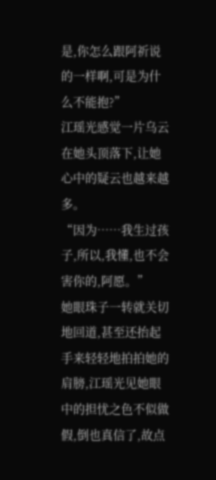是,你怎么跟阿祈说的一样啊,可是为什么不能抱?”
江瑶光感觉一片乌云在她头顶落下,让她心中的疑云也越来越多。
“因为……我生过孩子,所以,我懂,也不会害你的,阿愿。”
她眼珠子一转就关切地回道,甚至还抬起手来轻轻地拍拍她的肩膀,江瑶光见她眼中的担忧之色不似做假,倒也真信了,故点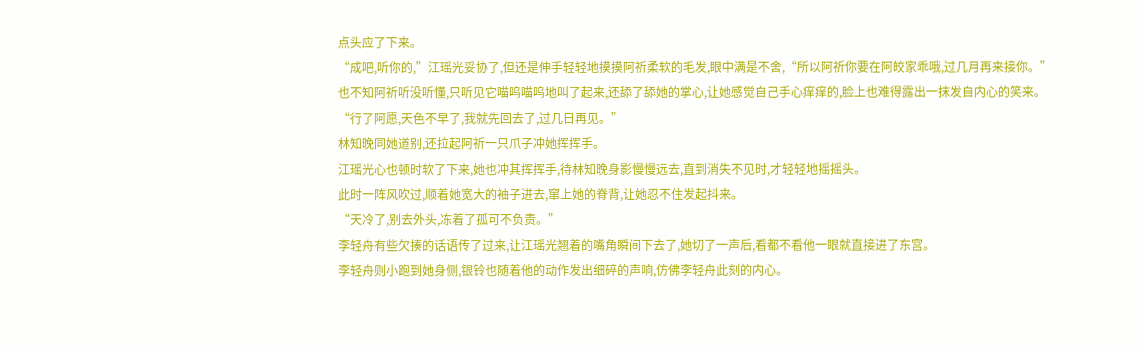点头应了下来。
“成吧,听你的,”江瑶光妥协了,但还是伸手轻轻地摸摸阿祈柔软的毛发,眼中满是不舍,“所以阿祈你要在阿皎家乖哦,过几月再来接你。”
也不知阿祈听没听懂,只听见它喵呜喵呜地叫了起来,还舔了舔她的掌心,让她感觉自己手心痒痒的,脸上也难得露出一抹发自内心的笑来。
“行了阿愿,天色不早了,我就先回去了,过几日再见。”
林知晚同她道别,还拉起阿祈一只爪子冲她挥挥手。
江瑶光心也顿时软了下来,她也冲其挥挥手,待林知晚身影慢慢远去,直到消失不见时,才轻轻地摇摇头。
此时一阵风吹过,顺着她宽大的袖子进去,窜上她的脊背,让她忍不住发起抖来。
“天冷了,别去外头,冻着了孤可不负责。”
李轻舟有些欠揍的话语传了过来,让江瑶光翘着的嘴角瞬间下去了,她切了一声后,看都不看他一眼就直接进了东宫。
李轻舟则小跑到她身侧,银铃也随着他的动作发出细碎的声响,仿佛李轻舟此刻的内心。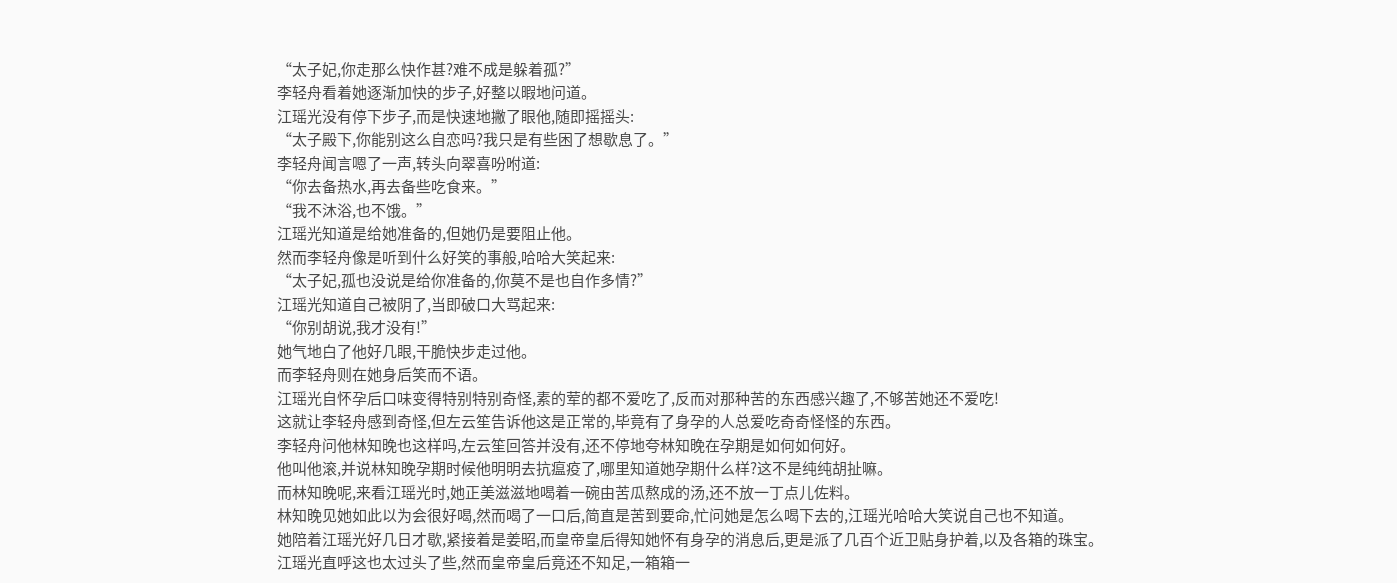“太子妃,你走那么快作甚?难不成是躲着孤?”
李轻舟看着她逐渐加快的步子,好整以暇地问道。
江瑶光没有停下步子,而是快速地撇了眼他,随即摇摇头:
“太子殿下,你能别这么自恋吗?我只是有些困了想歇息了。”
李轻舟闻言嗯了一声,转头向翠喜吩咐道:
“你去备热水,再去备些吃食来。”
“我不沐浴,也不饿。”
江瑶光知道是给她准备的,但她仍是要阻止他。
然而李轻舟像是听到什么好笑的事般,哈哈大笑起来:
“太子妃,孤也没说是给你准备的,你莫不是也自作多情?”
江瑶光知道自己被阴了,当即破口大骂起来:
“你别胡说,我才没有!”
她气地白了他好几眼,干脆快步走过他。
而李轻舟则在她身后笑而不语。
江瑶光自怀孕后口味变得特别特别奇怪,素的荤的都不爱吃了,反而对那种苦的东西感兴趣了,不够苦她还不爱吃!
这就让李轻舟感到奇怪,但左云笙告诉他这是正常的,毕竟有了身孕的人总爱吃奇奇怪怪的东西。
李轻舟问他林知晚也这样吗,左云笙回答并没有,还不停地夸林知晚在孕期是如何如何好。
他叫他滚,并说林知晚孕期时候他明明去抗瘟疫了,哪里知道她孕期什么样?这不是纯纯胡扯嘛。
而林知晚呢,来看江瑶光时,她正美滋滋地喝着一碗由苦瓜熬成的汤,还不放一丁点儿佐料。
林知晚见她如此以为会很好喝,然而喝了一口后,简直是苦到要命,忙问她是怎么喝下去的,江瑶光哈哈大笑说自己也不知道。
她陪着江瑶光好几日才歇,紧接着是姜昭,而皇帝皇后得知她怀有身孕的消息后,更是派了几百个近卫贴身护着,以及各箱的珠宝。
江瑶光直呼这也太过头了些,然而皇帝皇后竟还不知足,一箱箱一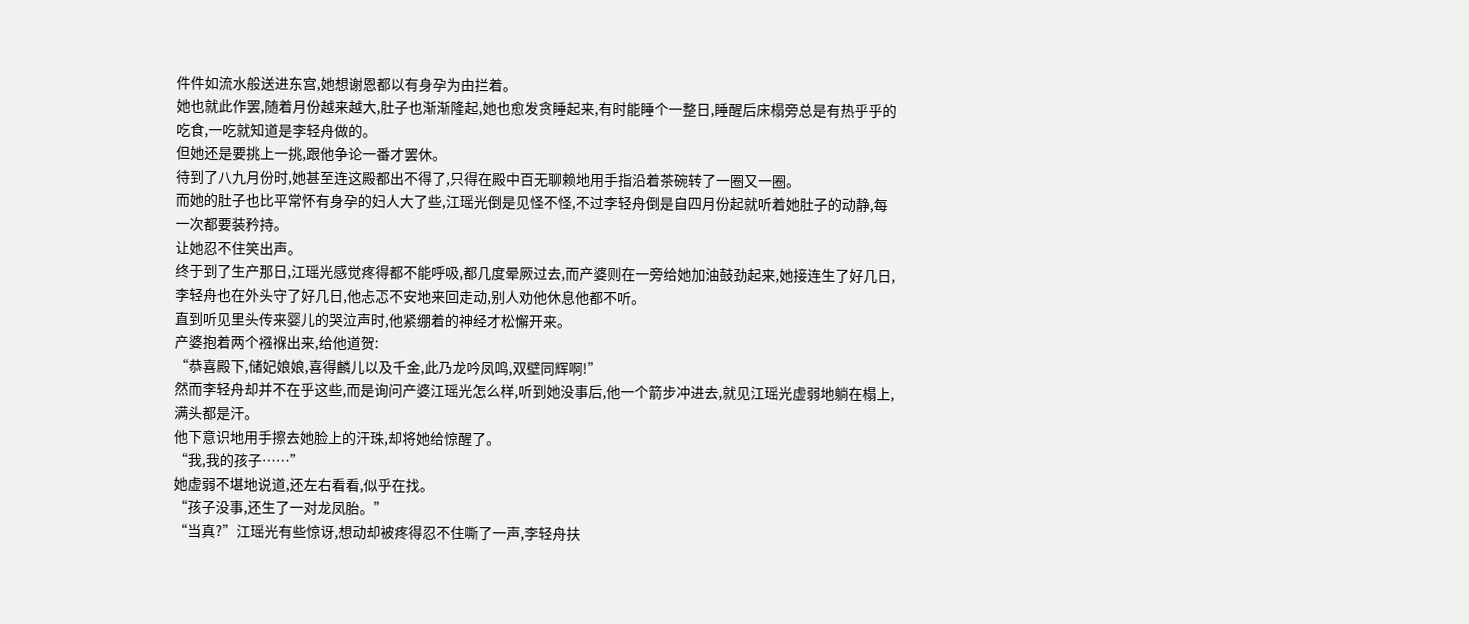件件如流水般送进东宫,她想谢恩都以有身孕为由拦着。
她也就此作罢,随着月份越来越大,肚子也渐渐隆起,她也愈发贪睡起来,有时能睡个一整日,睡醒后床榻旁总是有热乎乎的吃食,一吃就知道是李轻舟做的。
但她还是要挑上一挑,跟他争论一番才罢休。
待到了八九月份时,她甚至连这殿都出不得了,只得在殿中百无聊赖地用手指沿着茶碗转了一圈又一圈。
而她的肚子也比平常怀有身孕的妇人大了些,江瑶光倒是见怪不怪,不过李轻舟倒是自四月份起就听着她肚子的动静,每一次都要装矜持。
让她忍不住笑出声。
终于到了生产那日,江瑶光感觉疼得都不能呼吸,都几度晕厥过去,而产婆则在一旁给她加油鼓劲起来,她接连生了好几日,李轻舟也在外头守了好几日,他忐忑不安地来回走动,别人劝他休息他都不听。
直到听见里头传来婴儿的哭泣声时,他紧绷着的神经才松懈开来。
产婆抱着两个襁褓出来,给他道贺:
“恭喜殿下,储妃娘娘,喜得麟儿以及千金,此乃龙吟凤鸣,双壁同辉啊!”
然而李轻舟却并不在乎这些,而是询问产婆江瑶光怎么样,听到她没事后,他一个箭步冲进去,就见江瑶光虚弱地躺在榻上,满头都是汗。
他下意识地用手擦去她脸上的汗珠,却将她给惊醒了。
“我,我的孩子……”
她虚弱不堪地说道,还左右看看,似乎在找。
“孩子没事,还生了一对龙凤胎。”
“当真?”江瑶光有些惊讶,想动却被疼得忍不住嘶了一声,李轻舟扶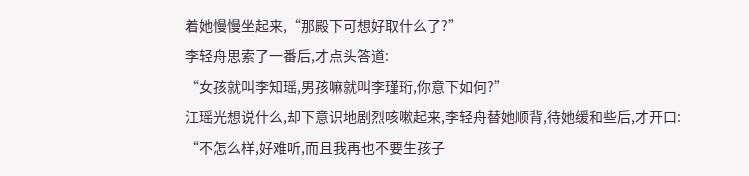着她慢慢坐起来,“那殿下可想好取什么了?”
李轻舟思索了一番后,才点头答道:
“女孩就叫李知瑶,男孩嘛就叫李瑾珩,你意下如何?”
江瑶光想说什么,却下意识地剧烈咳嗽起来,李轻舟替她顺背,待她缓和些后,才开口:
“不怎么样,好难听,而且我再也不要生孩子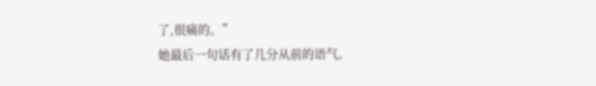了,很痛的。”
她最后一句话有了几分从前的语气。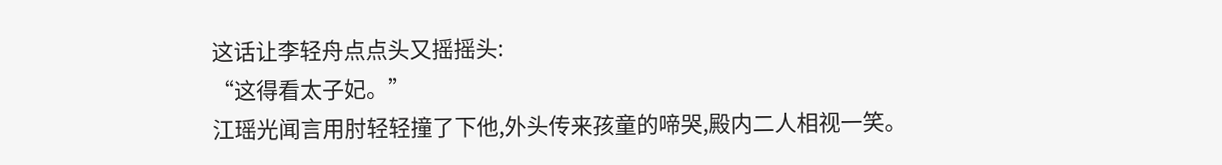这话让李轻舟点点头又摇摇头:
“这得看太子妃。”
江瑶光闻言用肘轻轻撞了下他,外头传来孩童的啼哭,殿内二人相视一笑。